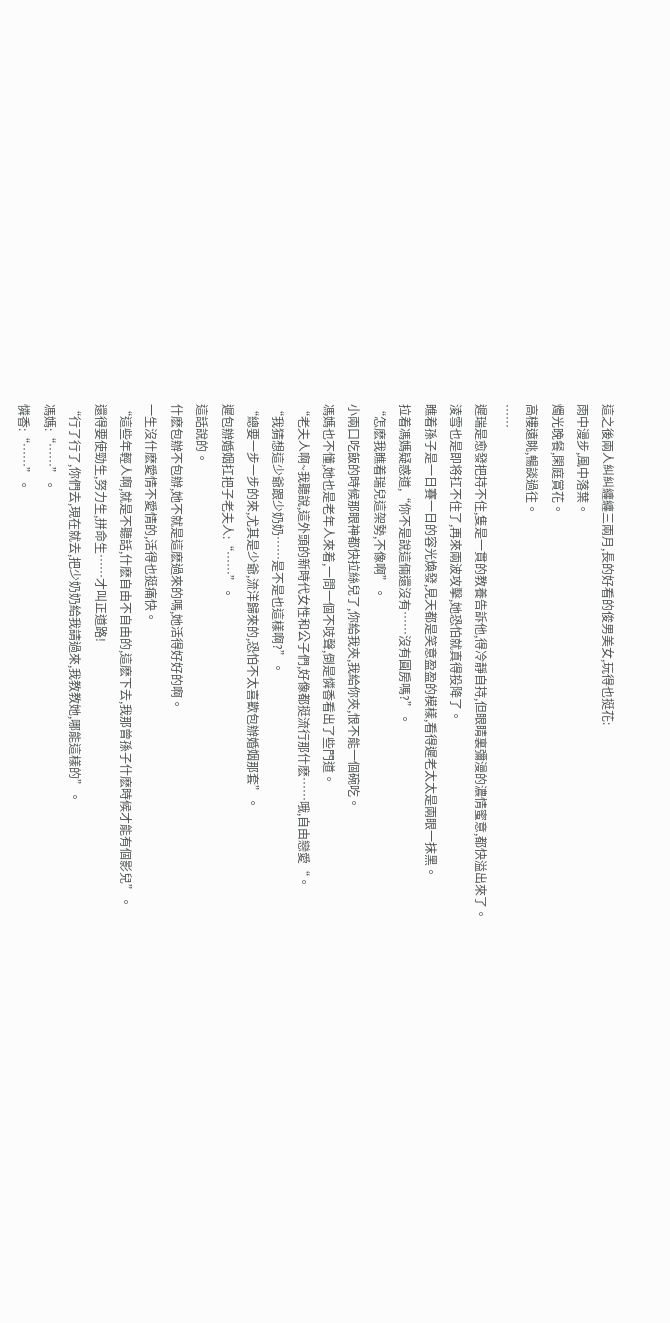這之後兩人糾糾纏纏三兩月,長的好看的俊男美女,玩得也挺花:
雨中漫步,風中落葉。
燭光晚餐,閑庭賞花。
高樓遠眺,暢談過往。
……
遲瑞是愈發把持不住,隻是一貫的教養告訴他,得冷靜自持,但眼睛裏彌漫的濃情蜜意,都快溢出來了。
淩雪也是即将扛不住了,再來兩波攻擊,她恐怕就真得投降了。
瞧着孫子是一日賽一日的容光煥發,見天都是笑意盈盈的模樣,看得遲老太太是兩眼一抹黑。
拉着馮媽疑惑道,“你不是說這倆還沒有……沒有圓房嗎?”。
“怎麽我瞧着瑞兒這架勢,不像啊”。
小兩口吃飯的時候那眼神都快拉絲兒了,你給我夾,我給你夾,恨不能一個碗吃。
馮媽也不懂,她也是老年人來着,一問一個不吱聲,倒是憐香看出了些門道。
“老夫人啊~我聽說,這外頭的新時代女性和公子們,好像都挺流行那什麽……哦,自由戀愛“。
“我猜想這少爺跟少奶奶……是不是也這樣啊?”。
“總要一步一步的來,尤其是少爺,流洋歸來的,恐怕不太喜歡包辦婚姻那套”。
遲包辦婚姻扛把子老夫人:“……”。
這話說的。
什麽包辦不包辦,她不就是這麽過來的嗎,她活得好好的啊。
一生沒什麽愛情不愛情的,活得也挺痛快。
“這些年輕人啊,就是不聽話,什麽自由不自由的,這麽下去,我那曾孫子什麽時候才能有個影兒”。
還得要使勁生,努力生,拼命生……才叫正道路!
“行了行了,你們去,現在就去,把少奶奶給我請過來,我教教她,哪能這樣的”。
馮媽:“……”。
憐香:“……”。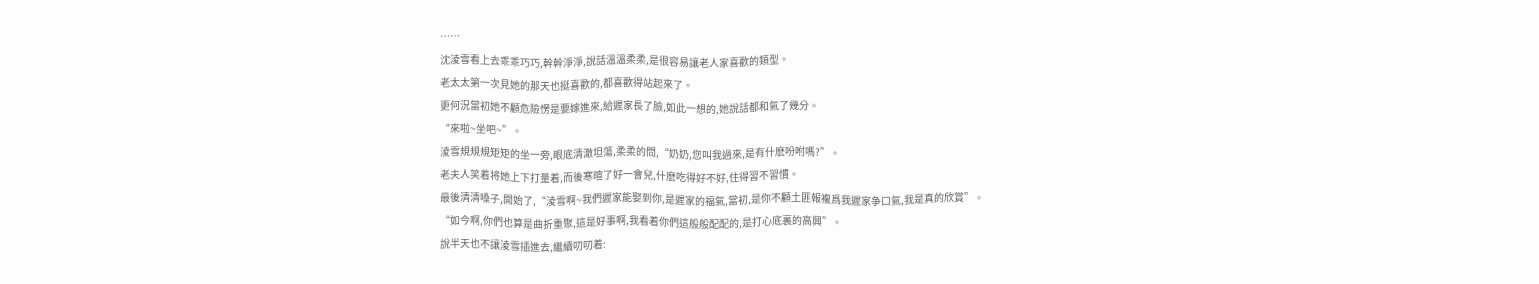……
沈淩雪看上去乖乖巧巧,幹幹淨淨,說話溫溫柔柔,是很容易讓老人家喜歡的類型。
老太太第一次見她的那天也挺喜歡的,都喜歡得站起來了。
更何況當初她不顧危險愣是要嫁進來,給遲家長了臉,如此一想的,她說話都和氣了幾分。
“來啦~坐吧~”。
淩雪規規規矩矩的坐一旁,眼底清澈坦蕩,柔柔的問,“奶奶,您叫我過來,是有什麽吩咐嗎?”。
老夫人笑着将她上下打量着,而後寒暄了好一會兒,什麽吃得好不好,住得習不習慣。
最後清清嗓子,開始了,“淩雪啊~我們遲家能娶到你,是遲家的福氣,當初,是你不顧土匪報複爲我遲家争口氣,我是真的欣賞”。
“如今啊,你們也算是曲折重聚,這是好事啊,我看着你們這般般配配的,是打心底裏的高興”。
說半天也不讓淩雪插進去,繼續叨叨着: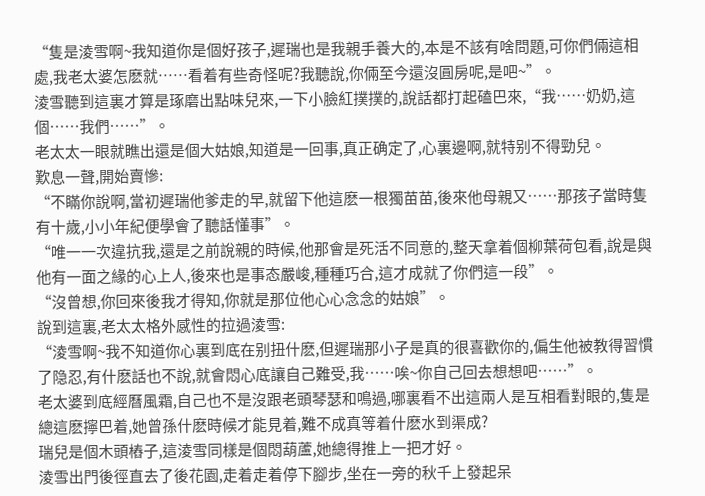“隻是淩雪啊~我知道你是個好孩子,遲瑞也是我親手養大的,本是不該有啥問題,可你們倆這相處,我老太婆怎麽就……看着有些奇怪呢?我聽說,你倆至今還沒圓房呢,是吧~”。
淩雪聽到這裏才算是琢磨出點味兒來,一下小臉紅撲撲的,說話都打起磕巴來,“我……奶奶,這個……我們……”。
老太太一眼就瞧出還是個大姑娘,知道是一回事,真正确定了,心裏邊啊,就特别不得勁兒。
歎息一聲,開始賣慘:
“不瞞你說啊,當初遲瑞他爹走的早,就留下他這麽一根獨苗苗,後來他母親又……那孩子當時隻有十歲,小小年紀便學會了聽話懂事”。
“唯一一次違抗我,還是之前說親的時候,他那會是死活不同意的,整天拿着個柳葉荷包看,說是與他有一面之緣的心上人,後來也是事态嚴峻,種種巧合,這才成就了你們這一段”。
“沒曾想,你回來後我才得知,你就是那位他心心念念的姑娘”。
說到這裏,老太太格外感性的拉過淩雪:
“淩雪啊~我不知道你心裏到底在别扭什麽,但遲瑞那小子是真的很喜歡你的,偏生他被教得習慣了隐忍,有什麽話也不說,就會悶心底讓自己難受,我……唉~你自己回去想想吧……”。
老太婆到底經曆風霜,自己也不是沒跟老頭琴瑟和鳴過,哪裏看不出這兩人是互相看對眼的,隻是總這麽擰巴着,她曾孫什麽時候才能見着,難不成真等着什麽水到渠成?
瑞兒是個木頭樁子,這淩雪同樣是個悶葫蘆,她總得推上一把才好。
淩雪出門後徑直去了後花園,走着走着停下腳步,坐在一旁的秋千上發起呆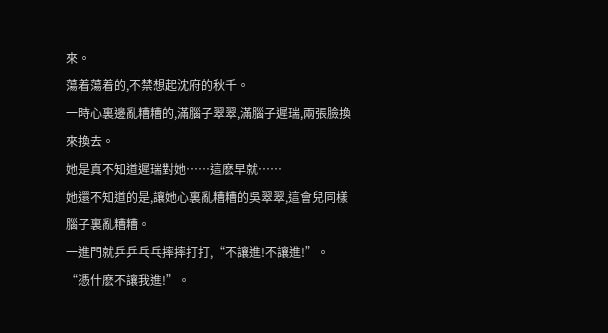來。
蕩着蕩着的,不禁想起沈府的秋千。
一時心裏邊亂糟糟的,滿腦子翠翠,滿腦子遲瑞,兩張臉換來換去。
她是真不知道遲瑞對她……這麽早就……
她還不知道的是,讓她心裏亂糟糟的吳翠翠,這會兒同樣腦子裏亂糟糟。
一進門就乒乒乓乓摔摔打打,“不讓進!不讓進!”。
“憑什麽不讓我進!”。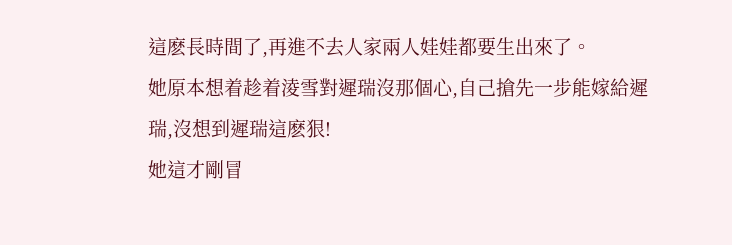這麽長時間了,再進不去人家兩人娃娃都要生出來了。
她原本想着趁着淩雪對遲瑞沒那個心,自己搶先一步能嫁給遲瑞,沒想到遲瑞這麽狠!
她這才剛冒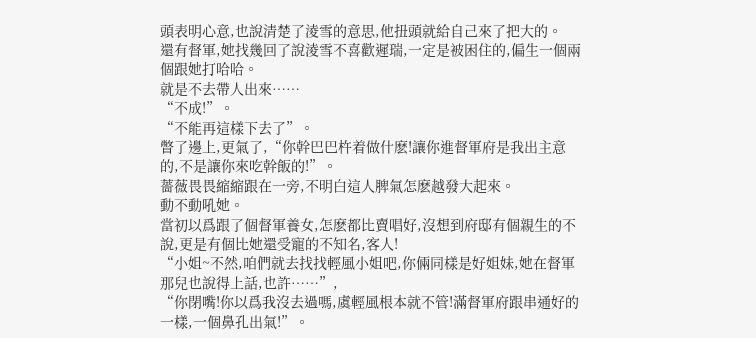頭表明心意,也說清楚了淩雪的意思,他扭頭就給自己來了把大的。
還有督軍,她找幾回了說淩雪不喜歡遲瑞,一定是被困住的,偏生一個兩個跟她打哈哈。
就是不去帶人出來……
“不成!”。
“不能再這樣下去了”。
瞥了邊上,更氣了,“你幹巴巴杵着做什麽!讓你進督軍府是我出主意的,不是讓你來吃幹飯的!”。
薔薇畏畏縮縮跟在一旁,不明白這人脾氣怎麽越發大起來。
動不動吼她。
當初以爲跟了個督軍養女,怎麽都比賣唱好,沒想到府邸有個親生的不說,更是有個比她還受寵的不知名,客人!
“小姐~不然,咱們就去找找輕風小姐吧,你倆同樣是好姐妹,她在督軍那兒也說得上話,也許……”,
“你閉嘴!你以爲我沒去過嗎,虞輕風根本就不管!滿督軍府跟串通好的一樣,一個鼻孔出氣!”。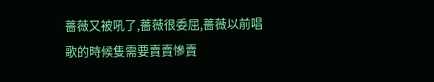薔薇又被吼了,薔薇很委屈,薔薇以前唱歌的時候隻需要賣賣慘賣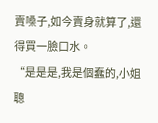賣嗓子,如今賣身就算了,還得買一臉口水。
“是是是,我是個蠢的,小姐聰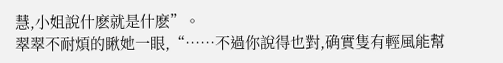慧,小姐說什麽就是什麽”。
翠翠不耐煩的瞅她一眼,“……不過你說得也對,确實隻有輕風能幫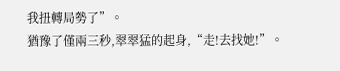我扭轉局勢了”。
猶豫了僅兩三秒,翠翠猛的起身,“走!去找她!”。